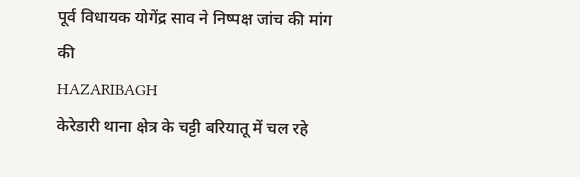पूर्व विधायक योगेंद्र साव ने निष्पक्ष जांच की मांग की
HAZARIBAGH
केरेडारी थाना क्षेत्र के चट्टी बरियातू में चल रहे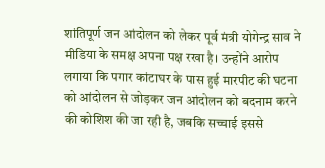शांतिपूर्ण जन आंदोलन को लेकर पूर्व मंत्री योगेन्द्र साव ने मीडिया के समक्ष अपना पक्ष रखा है। उन्होंने आरोप लगाया कि पगार कांटाघर के पास हुई मारपीट की घटना को आंदोलन से जोड़कर जन आंदोलन को बदनाम करने की कोशिश की जा रही है, जबकि सच्चाई इससे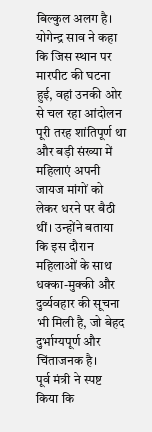बिल्कुल अलग है।
योगेन्द्र साव ने कहा कि जिस स्थान पर मारपीट की घटना हुई, वहां उनकी ओर से चल रहा आंदोलन पूरी तरह शांतिपूर्ण था और बड़ी संख्या में महिलाएं अपनी जायज मांगों को लेकर धरने पर बैठी थीं। उन्होंने बताया कि इस दौरान महिलाओं के साथ धक्का-मुक्की और दुर्व्यवहार की सूचना भी मिली है, जो बेहद दुर्भाग्यपूर्ण और चिंताजनक है।
पूर्व मंत्री ने स्पष्ट किया कि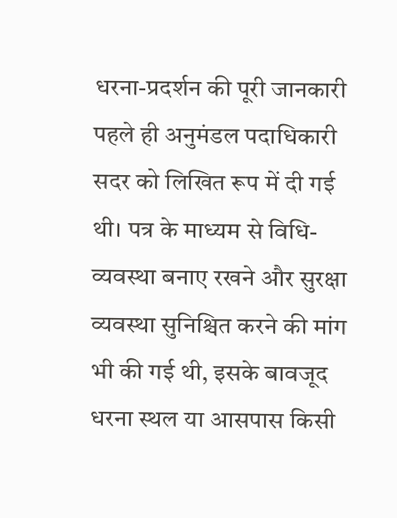धरना-प्रदर्शन की पूरी जानकारी पहले ही अनुमंडल पदाधिकारी सदर को लिखित रूप में दी गई थी। पत्र के माध्यम से विधि-व्यवस्था बनाए रखने और सुरक्षा व्यवस्था सुनिश्चित करने की मांग भी की गई थी, इसके बावजूद धरना स्थल या आसपास किसी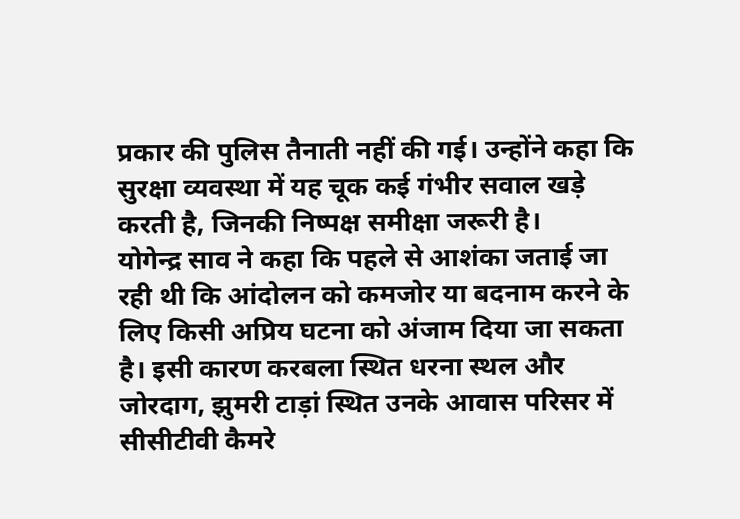प्रकार की पुलिस तैनाती नहीं की गई। उन्होंने कहा कि सुरक्षा व्यवस्था में यह चूक कई गंभीर सवाल खड़े करती है, जिनकी निष्पक्ष समीक्षा जरूरी है।
योगेन्द्र साव ने कहा कि पहले से आशंका जताई जा रही थी कि आंदोलन को कमजोर या बदनाम करने के लिए किसी अप्रिय घटना को अंजाम दिया जा सकता है। इसी कारण करबला स्थित धरना स्थल और जोरदाग, झुमरी टाड़ां स्थित उनके आवास परिसर में सीसीटीवी कैमरे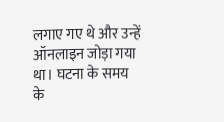लगाए गए थे और उन्हें ऑनलाइन जोड़ा गया था। घटना के समय के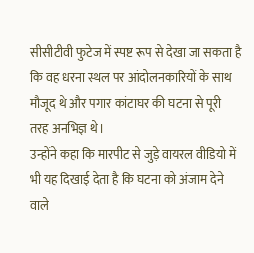सीसीटीवी फुटेज में स्पष्ट रूप से देखा जा सकता है कि वह धरना स्थल पर आंदोलनकारियों के साथ मौजूद थे और पगार कांटाघर की घटना से पूरी तरह अनभिज्ञ थे।
उन्होंने कहा कि मारपीट से जुड़े वायरल वीडियो में भी यह दिखाई देता है कि घटना को अंजाम देने वाले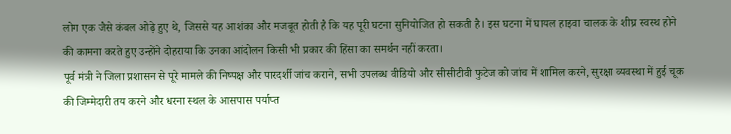लोग एक जैसे कंबल ओढ़े हुए थे, जिससे यह आशंका और मजबूत होती है कि यह पूरी घटना सुनियोजित हो सकती है। इस घटना में घायल हाइवा चालक के शीघ्र स्वस्थ होने की कामना करते हुए उन्होंने दोहराया कि उनका आंदोलन किसी भी प्रकार की हिंसा का समर्थन नहीं करता।
पूर्व मंत्री ने जिला प्रशासन से पूरे मामले की निष्पक्ष और पारदर्शी जांच कराने, सभी उपलब्ध वीडियो और सीसीटीवी फुटेज को जांच में शामिल करने, सुरक्षा व्यवस्था में हुई चूक की जिम्मेदारी तय करने और धरना स्थल के आसपास पर्याप्त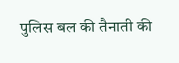पुलिस बल की तैनाती की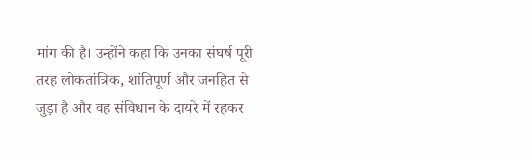मांग की है। उन्होंने कहा कि उनका संघर्ष पूरी तरह लोकतांत्रिक, शांतिपूर्ण और जनहित से जुड़ा है और वह संविधान के दायरे में रहकर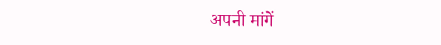अपनी मांगें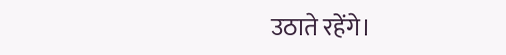उठाते रहेंगे।